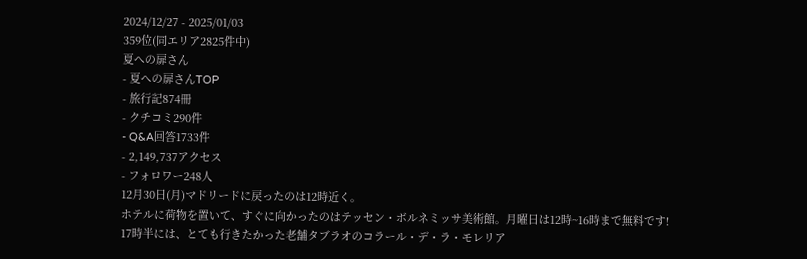2024/12/27 - 2025/01/03
359位(同エリア2825件中)
夏への扉さん
- 夏への扉さんTOP
- 旅行記874冊
- クチコミ290件
- Q&A回答1733件
- 2,149,737アクセス
- フォロワー248人
12月30日(月)マドリードに戻ったのは12時近く。
ホテルに荷物を置いて、すぐに向かったのはテッセン・ボルネミッサ美術館。月曜日は12時~16時まで無料です!
17時半には、とても行きたかった老舗タブラオのコラール・デ・ラ・モレリア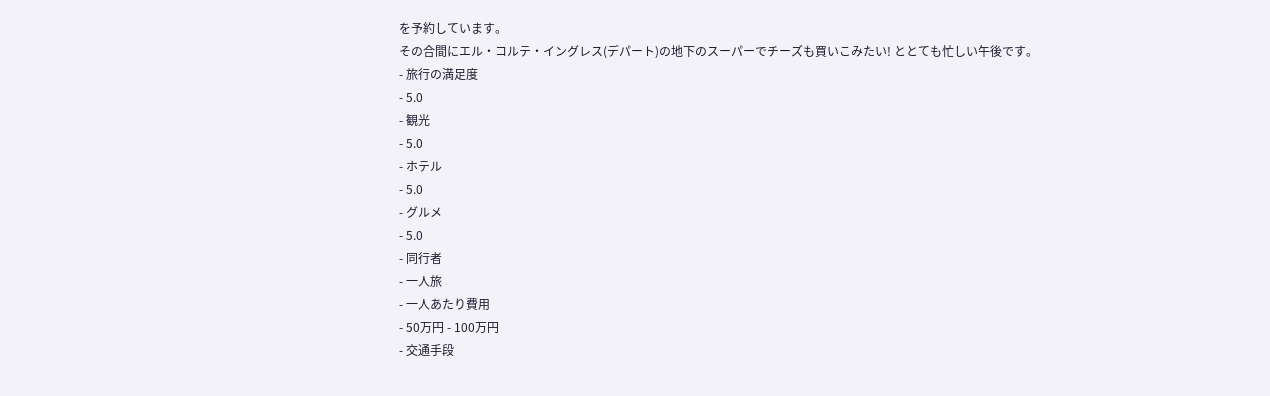を予約しています。
その合間にエル・コルテ・イングレス(デパート)の地下のスーパーでチーズも買いこみたい! ととても忙しい午後です。
- 旅行の満足度
- 5.0
- 観光
- 5.0
- ホテル
- 5.0
- グルメ
- 5.0
- 同行者
- 一人旅
- 一人あたり費用
- 50万円 - 100万円
- 交通手段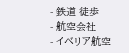- 鉄道 徒歩
- 航空会社
- イベリア航空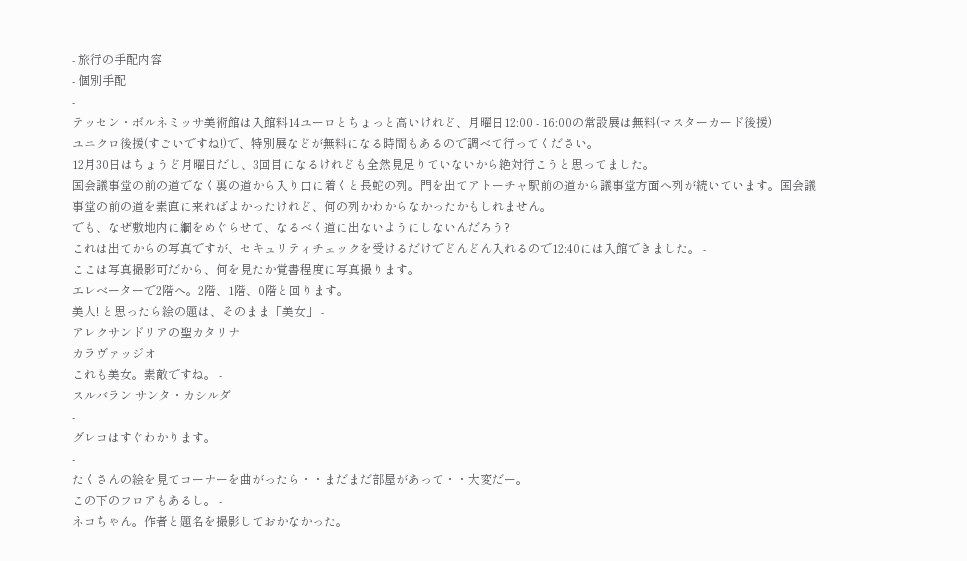- 旅行の手配内容
- 個別手配
-
テッセン・ボルネミッサ美術館は入館料14ユーロとちょっと高いけれど、月曜日12:00 - 16:00の常設展は無料(マスターカード後援)
ユニクロ後援(すごいですね!)で、特別展などが無料になる時間もあるので調べて行ってください。
12月30日はちょうど月曜日だし、3回目になるけれども全然見足りていないから絶対行こうと思ってました。
国会議事堂の前の道でなく裏の道から入り口に着くと長蛇の列。門を出てアトーチャ駅前の道から議事堂方面へ列が続いています。国会議事堂の前の道を素直に来ればよかったけれど、何の列かわからなかったかもしれません。
でも、なぜ敷地内に綱をめぐらせて、なるべく道に出ないようにしないんだろう?
これは出てからの写真ですが、セキュリティチェックを受けるだけでどんどん入れるので12:40には入館できました。 -
ここは写真撮影可だから、何を見たか覚書程度に写真撮ります。
エレベーターで2階へ。2階、1階、0階と回ります。
美人! と思ったら絵の題は、そのまま「美女」 -
アレクサンドリアの聖カタリナ
カラヴァッジオ
これも美女。素敵ですね。 -
スルバラン サンタ・カシルダ
-
グレコはすぐわかります。
-
たくさんの絵を見てコーナーを曲がったら・・まだまだ部屋があって・・大変だー。
この下のフロアもあるし。 -
ネコちゃん。作者と題名を撮影しておかなかった。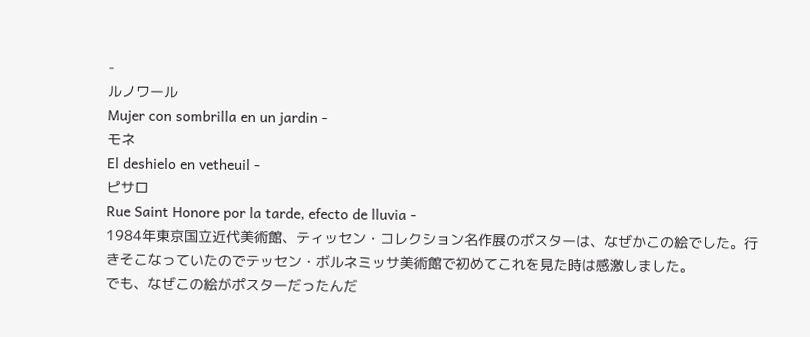-
ルノワール
Mujer con sombrilla en un jardin -
モネ
El deshielo en vetheuil -
ピサロ
Rue Saint Honore por la tarde, efecto de lluvia -
1984年東京国立近代美術館、ティッセン・コレクション名作展のポスターは、なぜかこの絵でした。行きそこなっていたのでテッセン・ボルネミッサ美術館で初めてこれを見た時は感激しました。
でも、なぜこの絵がポスターだったんだ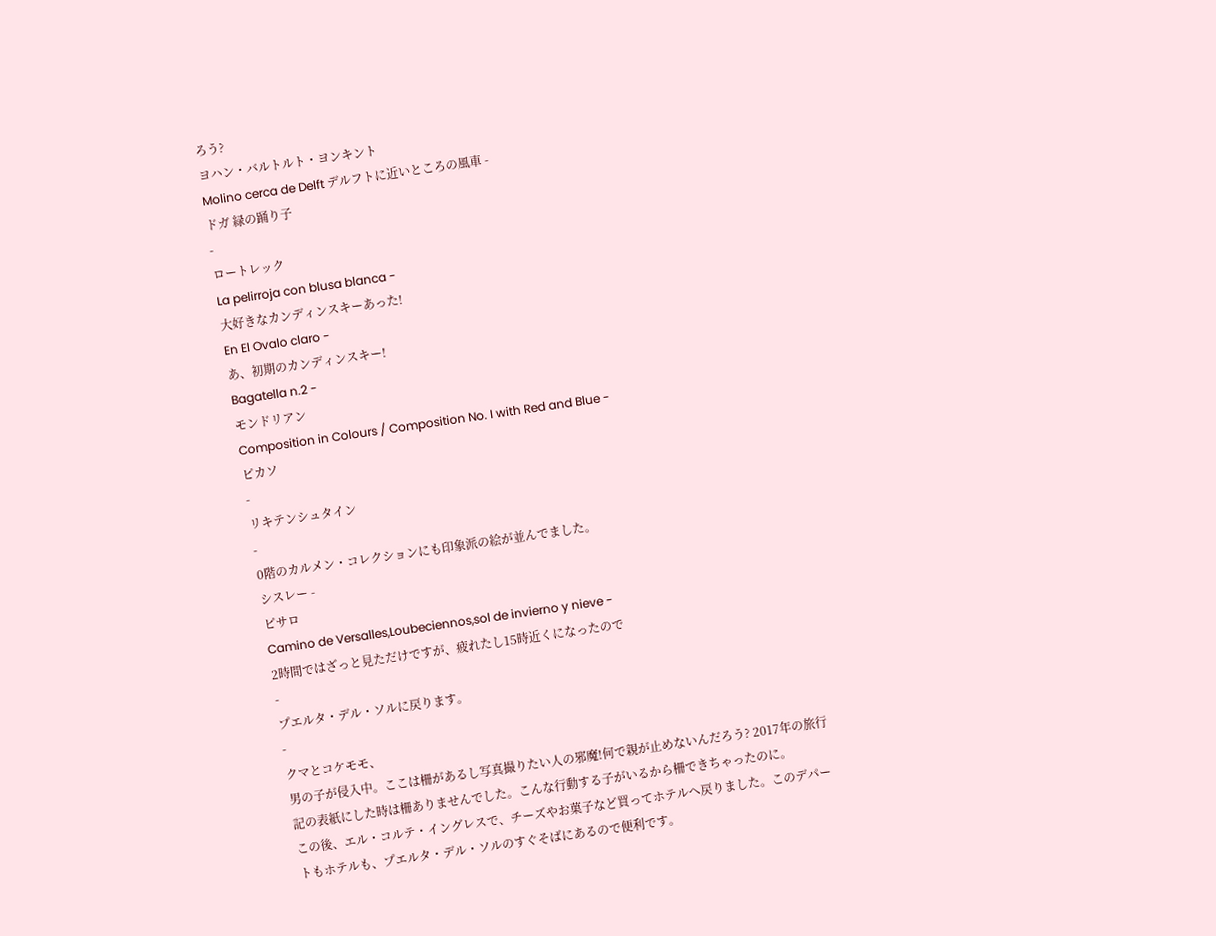ろう?
ヨハン・バルトルト・ヨンキント
Molino cerca de Delft デルフトに近いところの風車 -
ドガ 緑の踊り子
-
ロートレック
La pelirroja con blusa blanca -
大好きなカンディンスキーあった!
En El Ovalo claro -
あ、初期のカンディンスキー!
Bagatella n.2 -
モンドリアン
Composition in Colours / Composition No. I with Red and Blue -
ピカソ
-
リキテンシュタイン
-
0階のカルメン・コレクションにも印象派の絵が並んでました。
シスレー -
ピサロ
Camino de Versalles,Loubeciennos,sol de invierno y nieve -
2時間ではざっと見ただけですが、疲れたし15時近くになったので
-
プエルタ・デル・ソルに戻ります。
-
クマとコケモモ、
男の子が侵入中。ここは柵があるし写真撮りたい人の邪魔!何で親が止めないんだろう? 2017年の旅行記の表紙にした時は柵ありませんでした。こんな行動する子がいるから柵できちゃったのに。
この後、エル・コルテ・イングレスで、チーズやお菓子など買ってホテルへ戻りました。このデパートもホテルも、プエルタ・デル・ソルのすぐそばにあるので便利です。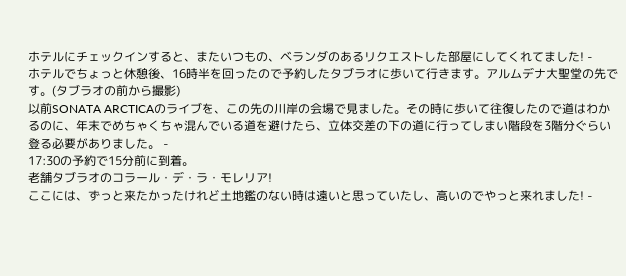ホテルにチェックインすると、またいつもの、ベランダのあるリクエストした部屋にしてくれてました! -
ホテルでちょっと休憩後、16時半を回ったので予約したタブラオに歩いて行きます。アルムデナ大聖堂の先です。(タブラオの前から撮影)
以前SONATA ARCTICAのライブを、この先の川岸の会場で見ました。その時に歩いて往復したので道はわかるのに、年末でめちゃくちゃ混んでいる道を避けたら、立体交差の下の道に行ってしまい階段を3階分ぐらい登る必要がありました。 -
17:30の予約で15分前に到着。
老舗タブラオのコラール・デ・ラ・モレリア!
ここには、ずっと来たかったけれど土地鑑のない時は遠いと思っていたし、高いのでやっと来れました! -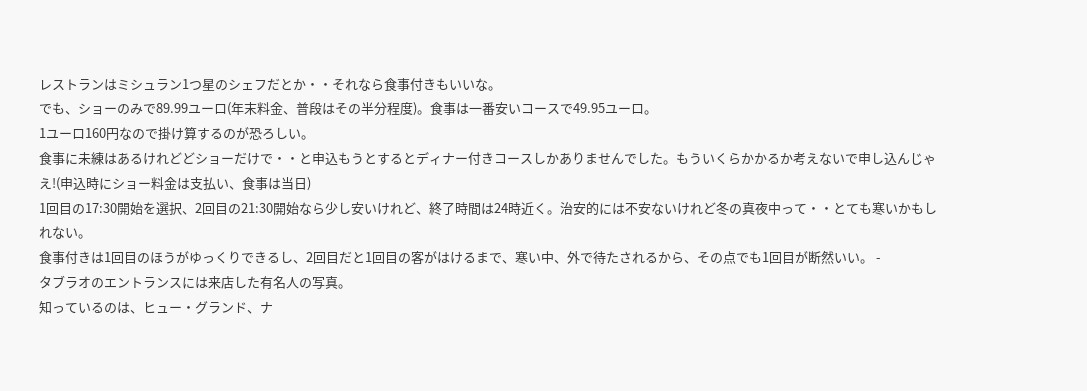レストランはミシュラン1つ星のシェフだとか・・それなら食事付きもいいな。
でも、ショーのみで89.99ユーロ(年末料金、普段はその半分程度)。食事は一番安いコースで49.95ユーロ。
1ユーロ160円なので掛け算するのが恐ろしい。
食事に未練はあるけれどどショーだけで・・と申込もうとするとディナー付きコースしかありませんでした。もういくらかかるか考えないで申し込んじゃえ!(申込時にショー料金は支払い、食事は当日)
1回目の17:30開始を選択、2回目の21:30開始なら少し安いけれど、終了時間は24時近く。治安的には不安ないけれど冬の真夜中って・・とても寒いかもしれない。
食事付きは1回目のほうがゆっくりできるし、2回目だと1回目の客がはけるまで、寒い中、外で待たされるから、その点でも1回目が断然いい。 -
タブラオのエントランスには来店した有名人の写真。
知っているのは、ヒュー・グランド、ナ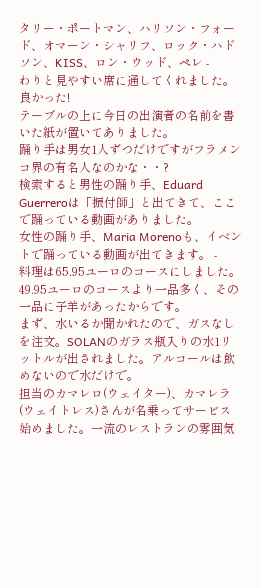タリー・ポートマン、ハリソン・フォード、オマーン・シャリフ、ロック・ハドソン、KISS、ロン・ウッド、ペレ -
わりと見やすい席に通してくれました。良かった!
テーブルの上に今日の出演者の名前を書いた紙が置いてありました。
踊り手は男女1人ずつだけですがフラメンコ界の有名人なのかな・・?
検索すると男性の踊り手、Eduard Guerreroは「振付師」と出てきて、ここで踊っている動画がありました。
女性の踊り手、Maria Morenoも、イベントで踊っている動画が出てきます。 -
料理は65.95ユーロのコースにしました。49.95ユーロのコースより一品多く、その一品に子羊があったからです。
まず、水いるか聞かれたので、ガスなしを注文。SOLANのガラス瓶入りの水1リットルが出されました。アルコールは飲めないので水だけで。
担当のカマレロ(ウェイター)、カマレラ(ウェイトレス)さんが名乗ってサービス始めました。一流のレストランの雰囲気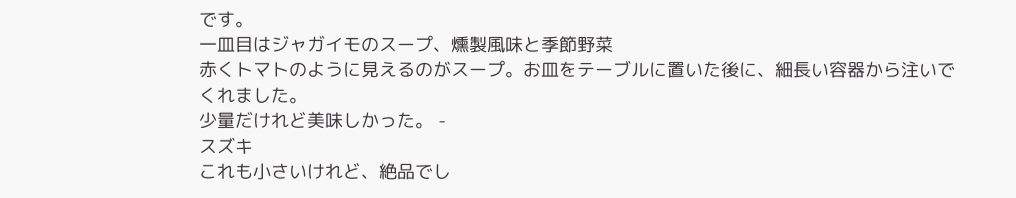です。
一皿目はジャガイモのスープ、燻製風味と季節野菜
赤くトマトのように見えるのがスープ。お皿をテーブルに置いた後に、細長い容器から注いでくれました。
少量だけれど美味しかった。 -
スズキ
これも小さいけれど、絶品でし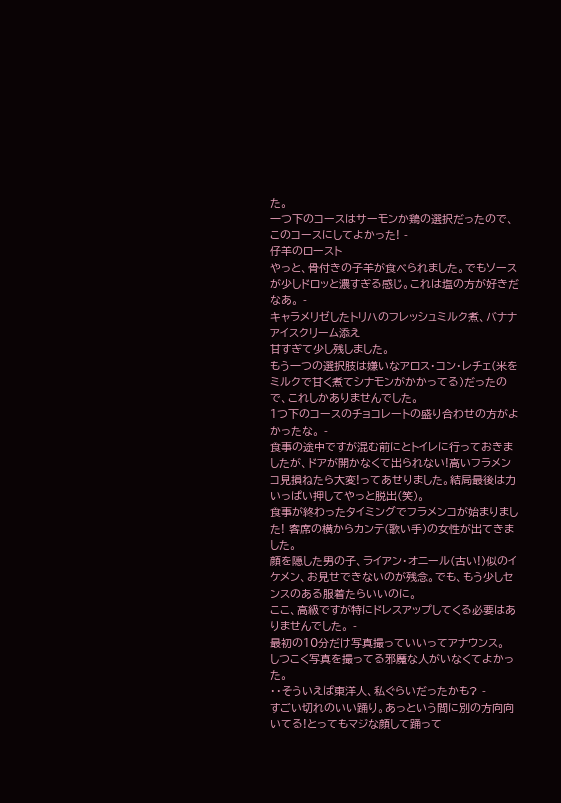た。
一つ下のコースはサーモンか鶏の選択だったので、このコースにしてよかった! -
仔羊のロースト
やっと、骨付きの子羊が食べられました。でもソースが少しドロッと濃すぎる感じ。これは塩の方が好きだなあ。 -
キャラメリゼしたトリハのフレッシュミルク煮、バナナアイスクリーム添え
甘すぎて少し残しました。
もう一つの選択肢は嫌いなアロス・コン・レチェ(米をミルクで甘く煮てシナモンがかかってる)だったので、これしかありませんでした。
1つ下のコースのチョコレートの盛り合わせの方がよかったな。 -
食事の途中ですが混む前にとトイレに行っておきましたが、ドアが開かなくて出られない!高いフラメンコ見損ねたら大変!ってあせりました。結局最後は力いっぱい押してやっと脱出(笑)。
食事が終わったタイミングでフラメンコが始まりました! 客席の横からカンテ(歌い手)の女性が出てきました。
顔を隠した男の子、ライアン・オニール(古い!)似のイケメン、お見せできないのが残念。でも、もう少しセンスのある服着たらいいのに。
ここ、高級ですが特にドレスアップしてくる必要はありませんでした。 -
最初の10分だけ写真撮っていいってアナウンス。
しつこく写真を撮ってる邪魔な人がいなくてよかった。
・・そういえば東洋人、私ぐらいだったかも? -
すごい切れのいい踊り。あっという間に別の方向向いてる!とってもマジな顔して踊って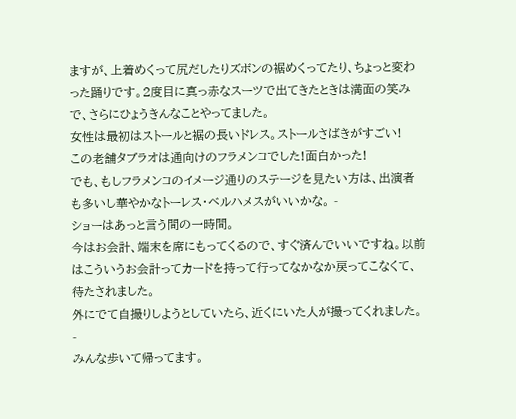ますが、上着めくって尻だしたりズボンの裾めくってたり、ちょっと変わった踊りです。2度目に真っ赤なスーツで出てきたときは満面の笑みで、さらにひょうきんなことやってました。
女性は最初はストールと裾の長いドレス。ストールさばきがすごい!
この老舗タブラオは通向けのフラメンコでした!面白かった!
でも、もしフラメンコのイメージ通りのステージを見たい方は、出演者も多いし華やかなトーレス・ベルハメスがいいかな。 -
ショーはあっと言う間の一時間。
今はお会計、端末を席にもってくるので、すぐ済んでいいですね。以前はこういうお会計ってカードを持って行ってなかなか戻ってこなくて、待たされました。
外にでて自撮りしようとしていたら、近くにいた人が撮ってくれました。 -
みんな歩いて帰ってます。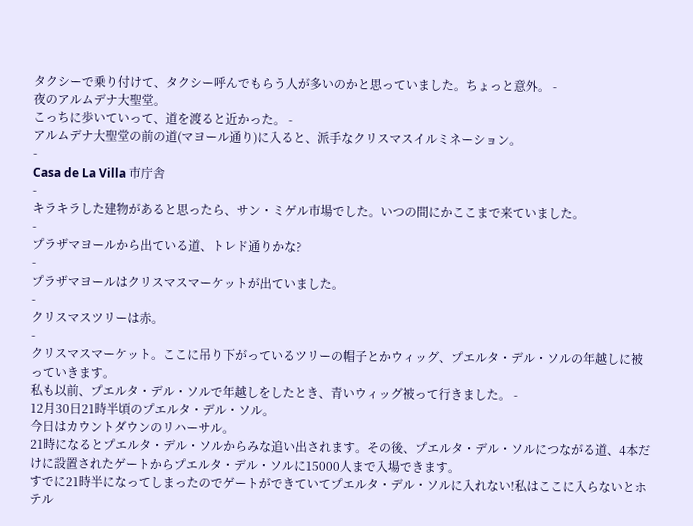タクシーで乗り付けて、タクシー呼んでもらう人が多いのかと思っていました。ちょっと意外。 -
夜のアルムデナ大聖堂。
こっちに歩いていって、道を渡ると近かった。 -
アルムデナ大聖堂の前の道(マヨール通り)に入ると、派手なクリスマスイルミネーション。
-
Casa de La Villa 市庁舎
-
キラキラした建物があると思ったら、サン・ミゲル市場でした。いつの間にかここまで来ていました。
-
プラザマヨールから出ている道、トレド通りかな?
-
プラザマヨールはクリスマスマーケットが出ていました。
-
クリスマスツリーは赤。
-
クリスマスマーケット。ここに吊り下がっているツリーの帽子とかウィッグ、プエルタ・デル・ソルの年越しに被っていきます。
私も以前、プエルタ・デル・ソルで年越しをしたとき、青いウィッグ被って行きました。 -
12月30日21時半頃のプエルタ・デル・ソル。
今日はカウントダウンのリハーサル。
21時になるとプエルタ・デル・ソルからみな追い出されます。その後、プエルタ・デル・ソルにつながる道、4本だけに設置されたゲートからプエルタ・デル・ソルに15000人まで入場できます。
すでに21時半になってしまったのでゲートができていてプエルタ・デル・ソルに入れない!私はここに入らないとホテル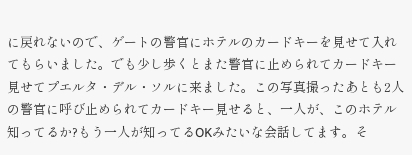に戻れないので、ゲートの警官にホテルのカードキーを見せて入れてもらいました。でも少し歩くとまた警官に止められてカードキー見せてプエルタ・デル・ソルに来ました。この写真撮ったあとも2人の警官に呼び止められてカードキー見せると、一人が、このホテル知ってるか?もう一人が知ってるOKみたいな会話してます。そ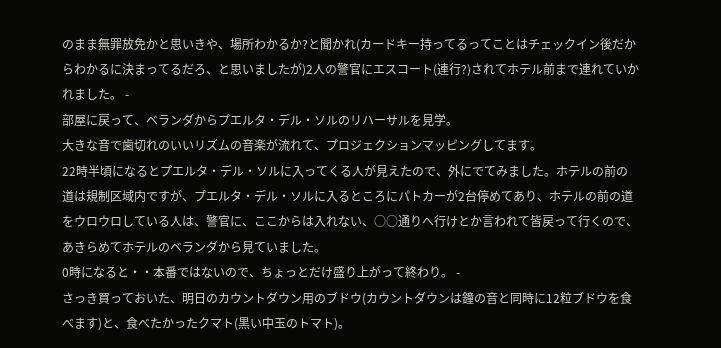のまま無罪放免かと思いきや、場所わかるか?と聞かれ(カードキー持ってるってことはチェックイン後だからわかるに決まってるだろ、と思いましたが)2人の警官にエスコート(連行?)されてホテル前まで連れていかれました。 -
部屋に戻って、ベランダからプエルタ・デル・ソルのリハーサルを見学。
大きな音で歯切れのいいリズムの音楽が流れて、プロジェクションマッピングしてます。
22時半頃になるとプエルタ・デル・ソルに入ってくる人が見えたので、外にでてみました。ホテルの前の道は規制区域内ですが、プエルタ・デル・ソルに入るところにパトカーが2台停めてあり、ホテルの前の道をウロウロしている人は、警官に、ここからは入れない、○○通りへ行けとか言われて皆戻って行くので、あきらめてホテルのベランダから見ていました。
0時になると・・本番ではないので、ちょっとだけ盛り上がって終わり。 -
さっき買っておいた、明日のカウントダウン用のブドウ(カウントダウンは鐘の音と同時に12粒ブドウを食べます)と、食べたかったクマト(黒い中玉のトマト)。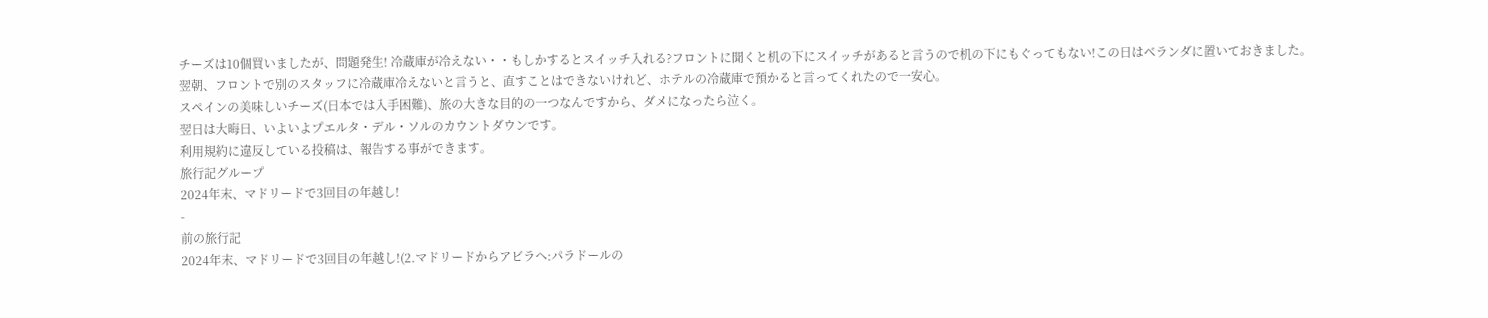チーズは10個買いましたが、問題発生! 冷蔵庫が冷えない・・もしかするとスイッチ入れる?フロントに聞くと机の下にスイッチがあると言うので机の下にもぐってもない!この日はベランダに置いておきました。
翌朝、フロントで別のスタッフに冷蔵庫冷えないと言うと、直すことはできないけれど、ホテルの冷蔵庫で預かると言ってくれたので一安心。
スペインの美味しいチーズ(日本では入手困難)、旅の大きな目的の一つなんですから、ダメになったら泣く。
翌日は大晦日、いよいよプエルタ・デル・ソルのカウントダウンです。
利用規約に違反している投稿は、報告する事ができます。
旅行記グループ
2024年末、マドリードで3回目の年越し!
-
前の旅行記
2024年末、マドリードで3回目の年越し!(2.マドリードからアビラへ:パラドールの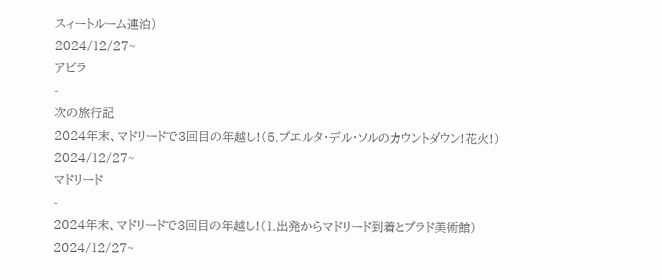スィートルーム連泊)
2024/12/27~
アビラ
-
次の旅行記
2024年末、マドリードで3回目の年越し!(5.プエルタ・デル・ソルのカウントダウン!花火!)
2024/12/27~
マドリード
-
2024年末、マドリードで3回目の年越し!(1.出発からマドリード到着とプラド美術館)
2024/12/27~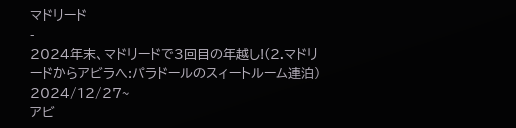マドリード
-
2024年末、マドリードで3回目の年越し!(2.マドリードからアビラへ:パラドールのスィートルーム連泊)
2024/12/27~
アビ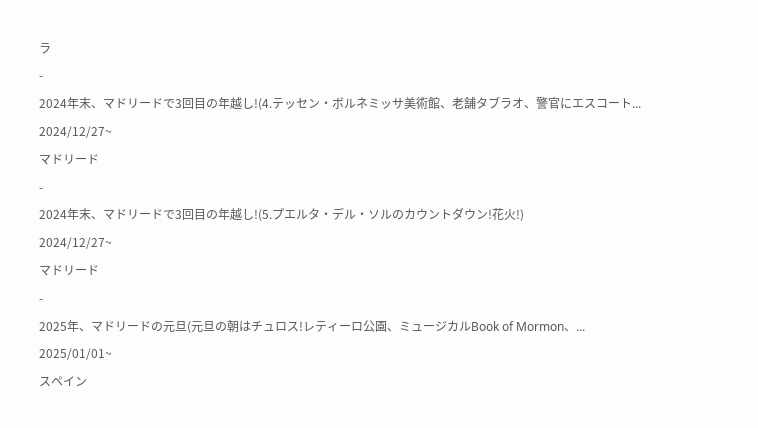ラ
-
2024年末、マドリードで3回目の年越し!(4.テッセン・ボルネミッサ美術館、老舗タブラオ、警官にエスコート...
2024/12/27~
マドリード
-
2024年末、マドリードで3回目の年越し!(5.プエルタ・デル・ソルのカウントダウン!花火!)
2024/12/27~
マドリード
-
2025年、マドリードの元旦(元旦の朝はチュロス!レティーロ公園、ミュージカルBook of Mormon、...
2025/01/01~
スペイン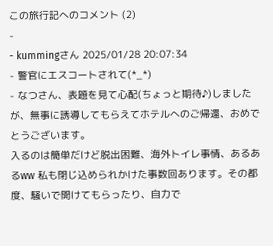この旅行記へのコメント (2)
-
- kummingさん 2025/01/28 20:07:34
- 警官にエスコートされて(*_*)
- なつさん、表題を見て心配(ちょっと期待♪)しましたが、無事に誘導してもらえてホテルへのご帰還、おめでとうございます。
入るのは簡単だけど脱出困難、海外トイレ事情、あるあるww 私も閉じ込められかけた事数回あります。その都度、騒いで開けてもらったり、自力で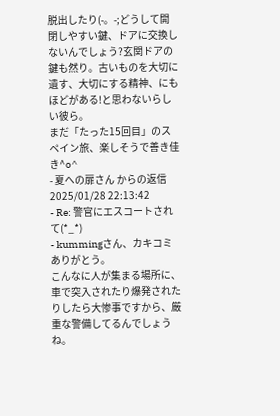脱出したり(-。-;どうして開閉しやすい鍵、ドアに交換しないんでしょう?玄関ドアの鍵も然り。古いものを大切に遺す、大切にする精神、にもほどがある!と思わないらしい彼ら。
まだ「たった15回目」のスペイン旅、楽しそうで善き佳き^o^
- 夏への扉さん からの返信 2025/01/28 22:13:42
- Re: 警官にエスコートされて(*_*)
- kummingさん、カキコミありがとう。
こんなに人が集まる場所に、車で突入されたり爆発されたりしたら大惨事ですから、厳重な警備してるんでしょうね。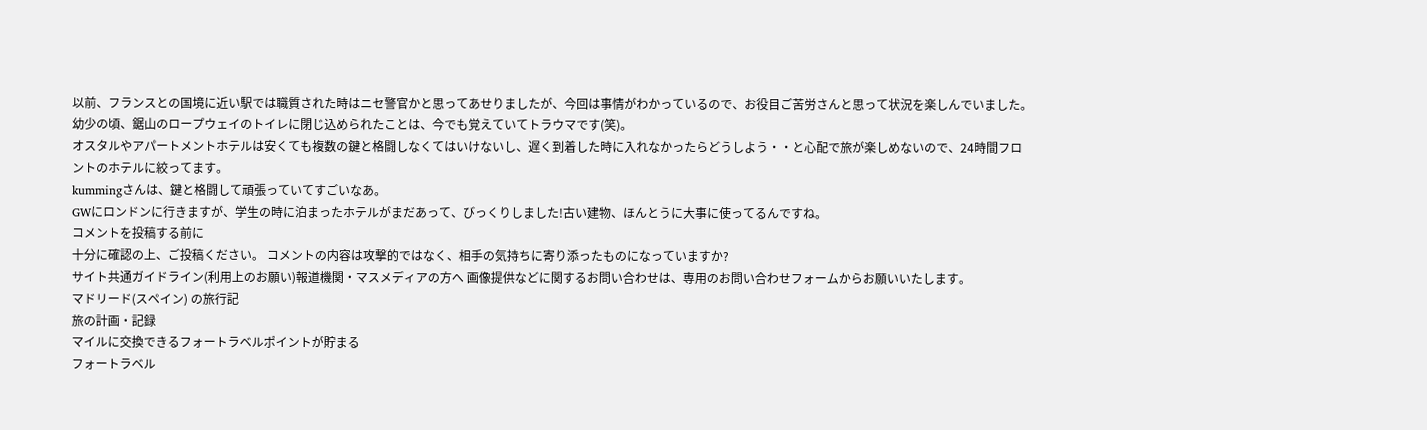以前、フランスとの国境に近い駅では職質された時はニセ警官かと思ってあせりましたが、今回は事情がわかっているので、お役目ご苦労さんと思って状況を楽しんでいました。
幼少の頃、鋸山のロープウェイのトイレに閉じ込められたことは、今でも覚えていてトラウマです(笑)。
オスタルやアパートメントホテルは安くても複数の鍵と格闘しなくてはいけないし、遅く到着した時に入れなかったらどうしよう・・と心配で旅が楽しめないので、24時間フロントのホテルに絞ってます。
kummingさんは、鍵と格闘して頑張っていてすごいなあ。
GWにロンドンに行きますが、学生の時に泊まったホテルがまだあって、びっくりしました!古い建物、ほんとうに大事に使ってるんですね。
コメントを投稿する前に
十分に確認の上、ご投稿ください。 コメントの内容は攻撃的ではなく、相手の気持ちに寄り添ったものになっていますか?
サイト共通ガイドライン(利用上のお願い)報道機関・マスメディアの方へ 画像提供などに関するお問い合わせは、専用のお問い合わせフォームからお願いいたします。
マドリード(スペイン) の旅行記
旅の計画・記録
マイルに交換できるフォートラベルポイントが貯まる
フォートラベル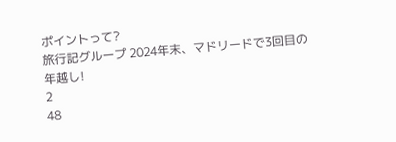ポイントって?
旅行記グループ 2024年末、マドリードで3回目の年越し!
2
48